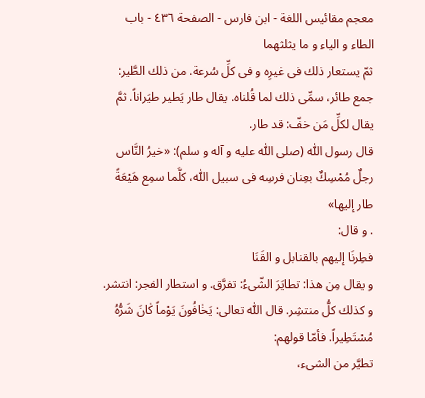معجم مقائيس اللغة - ابن فارس - الصفحة ٤٣٦ - باب الطاء و الياء و ما يثلثهما
ثمّ يستعار ذلك فى غيرِه و فى كلِّ سُرعة. من ذلك الطَّير: جمع طائر، سمِّى ذلك لما قُلناه. يقال طار يَطير طيَراناً. ثمَّ يقال لكلِّ مَن خفّ: قد طار.
قال رسول اللّٰه (صلى اللّٰه عليه و آله و سلم): «خيرُ النَّاس رجلٌ مُمْسِكٌ بعِنان فرسِه فى سبيل اللّٰه، كلَّما سمِع هَيْعَةً طار إليها»
. و قال:
فطِرنَا إليهم بالقنابل و القَنَا
و يقال مِن هذا: تطايَرَ الشّىءُ: تفرَّق. و استطار الفجر: انتشر. و كذلك كلُّ منتشِر. قال اللّٰه تعالى: يَخٰافُونَ يَوْماً كٰانَ شَرُّهُ مُسْتَطِيراً. فأمّا قولهم:
تطيَّر من الشىء،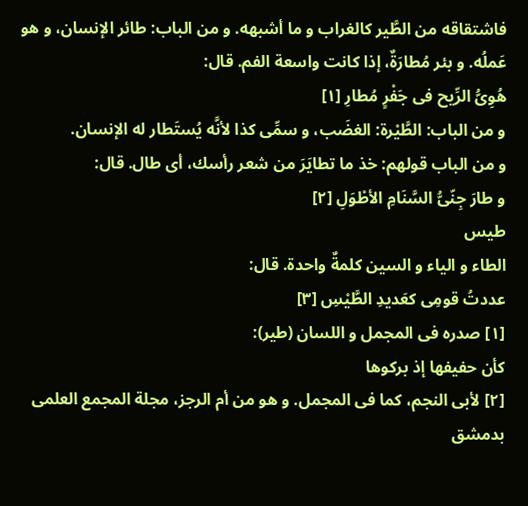فاشتقاقه من الطَّير كالغراب و ما أشبهه. و من الباب: طائر الإنسان، و هو عَملُه. و بئر مُطارَةٌ، إذا كانت واسعة الفم. قال:
هُوِىُّ الرِّيح فى جَفْرٍ مُطارِ [١]
و من الباب: الطَّيْرة: الغضَب، و سمِّى كذا لأنَّه يُستَطار له الإنسان.
و من الباب قولهم: خذ ما تطايَرَ من شعر رأسك، أى طال. قال:
و طارَ جِنّىُّ السَّنَامِ الأطْوَلِ [٢]
طيس
الطاء و الياء و السين كلمةٌ واحدة. قال:
عددتُ قومِى كعَديدِ الطَّيْسِ [٣]
[١] صدره فى المجمل و اللسان (طير):
كأن حفيفها إذ بركوها
[٢] لأبى النجم، كما فى المجمل. و هو من أم الرجز، مجلة المجمع العلمى بدمشق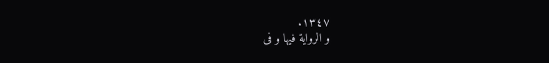١٣٤٧.
و الرواية فيها و فى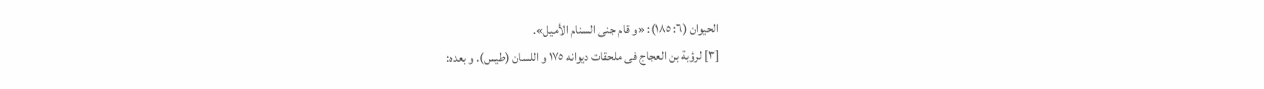الحيوان (٦: ١٨٥): «و قام جنى السنام الأميل».
[٣] لرؤبة بن العجاج فى ملحقات ديوانه ١٧٥ و اللسان (طيس). و بعده: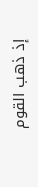إذ ذهب القوم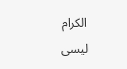الكرام ليسى